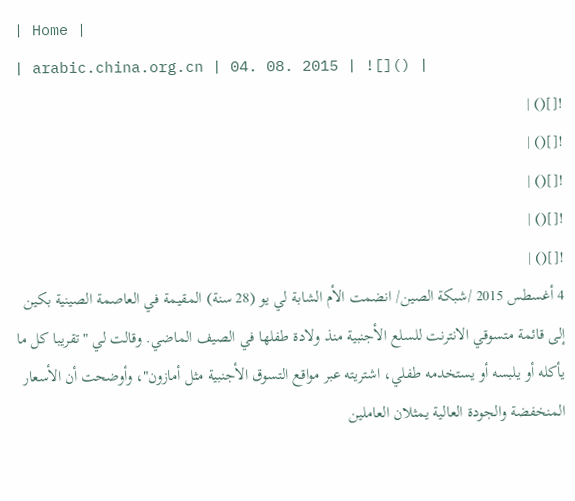| Home |
| arabic.china.org.cn | 04. 08. 2015 | ![]() |
![]() |
![]() |
![]() |
![]() |
![]() |
4 أغسطس 2015 /شبكة الصين/ انضمت الأم الشابة لي يو (28 سنة) المقيمة في العاصمة الصينية بكين إلى قائمة متسوقي الانترنت للسلع الأجنبية منذ ولادة طفلها في الصيف الماضي. وقالت لي "تقريبا كل ما يأكله أو يلبسه أو يستخدمه طفلي، اشتريته عبر مواقع التسوق الأجنبية مثل أمازون"، وأوضحت أن الأسعار المنخفضة والجودة العالية يمثلان العاملين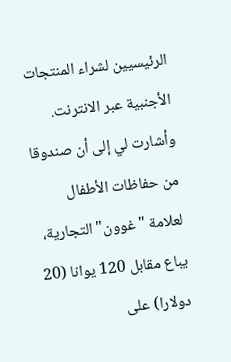الرئيسيين لشراء المنتجات الأجنبية عبر الانترنت.
وأشارت لي إلى أن صندوقا من حفاظات الأطفال لعلامة "غوون" التجارية، يباع مقابل 120 يوانا (20 دولارا) على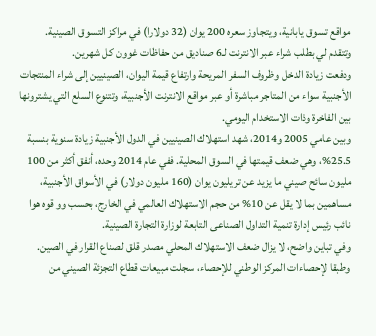مواقع تسوق يابانية، ويتجاوز سعره 200 يوان (32 دولارا) في مراكز التسوق الصينية.
وتتقدم لي بطلب شراء عبر الانترنت لـ6 صناديق من حفاظات غوون كل شهرين.
ودفعت زيادة الدخل وظروف السفر المريحة وارتفاع قيمة اليوان، الصينيين إلى شراء المنتجات الأجنبية سواء من المتاجر مباشرة أو عبر مواقع الانترنت الأجنبية، وتتنوع السلع التي يشترونها بين الفاخرة وذات الاستخدام اليومي.
وبين عامي 2005 و2014، شهد استهلاك الصينيين في الدول الأجنبية زيادة سنوية بنسبة 25.5%، وهي ضعف قيمتها في السوق المحلية. ففي عام 2014 وحده، أنفق أكثر من 100 مليون سائح صيني ما يزيد عن تريليون يوان (160 مليون دولار) في الأسواق الأجنبية، مساهمين بما لا يقل عن 10% من حجم الاستهلاك العالمي في الخارج، بحسب وو قوه هوا نائب رئيس إدارة تنمية التداول الصناعى التابعة لوزارة التجارة الصينية.
وفي تباين واضح، لا يزال ضعف الاستهلاك المحلي مصدر قلق لصناع القرار في الصين. وطبقا لإحصاءات المركز الوطني للإحصاء، سجلت مبيعات قطاع التجزئة الصيني من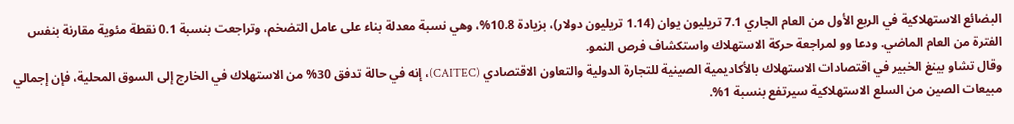البضائع الاستهلاكية في الربع الأول من العام الجاري 7.1 تريليون يوان (1.14 تريليون دولار)، بزيادة 10.8%، وهي نسبة معدلة بناء على عامل التضخم، وتراجعت بنسبة 0.1 نقطة مئوية مقارنة بنفس الفترة من العام الماضي. ودعا وو لمراجعة حركة الاستهلاك واستكشاف فرص النمو.
وقال تشاو بينغ الخبير في اقتصادات الاستهلاك بالأكاديمية الصينية للتجارة الدولية والتعاون الاقتصادي (CAITEC)، إنه في حالة تدفق 30% من الاستهلاك في الخارج إلى السوق المحلية، فإن إجمالي مبيعات الصين من السلع الاستهلاكية سيرتفع بنسبة 1%.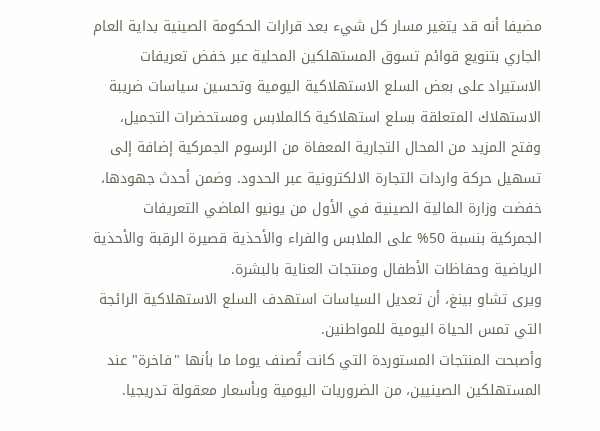مضيفا أنه قد يتغير مسار كل شيء بعد قرارات الحكومة الصينية بداية العام الجاري بتنويع قوائم تسوق المستهلكين المحلية عبر خفض تعريفات الاستيراد على بعض السلع الاستهلاكية اليومية وتحسين سياسات ضريبة الاستهلاك المتعلقة بسلع استهلاكية كالملابس ومستحضرات التجميل، وفتح المزيد من المحال التجارية المعفاة من الرسوم الجمركية إضافة إلى تسهيل حركة واردات التجارة الالكترونية عبر الحدود. وضمن أحدث جهودها، خفضت وزارة المالية الصينية في الأول من يونيو الماضي التعريفات الجمركية بنسبة 50% على الملابس والفراء والأحذية قصيرة الرقبة والأحذية الرياضية وحفاظات الأطفال ومنتجات العناية بالبشرة.
ويرى تشاو بينغ، أن تعديل السياسات استهدف السلع الاستهلاكية الرائجة التي تمس الحياة اليومية للمواطنين.
وأصبحت المنتجات المستوردة التي كانت تُصنف يوما ما بأنها "فاخرة" عند المستهلكين الصينيين، من الضروريات اليومية وبأسعار معقولة تدريجيا.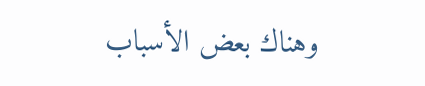وهناك بعض الأسباب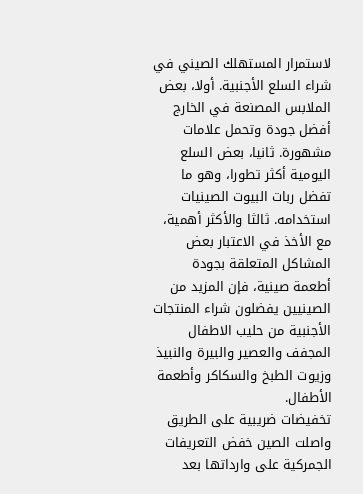لاستمرار المستهلك الصيني في شراء السلع الأجنبية. أولا، بعض الملابس المصنعة في الخارج أفضل جودة وتحمل علامات مشهورة. ثانيا، بعض السلع اليومية أكثر تطورا، وهو ما تفضل ربات البيوت الصينيات استخدامه. ثالثا والأكثر أهمية، مع الأخذ في الاعتبار بعض المشاكل المتعلقة بجودة أطعمة صينية، فإن المزيد من الصينيين يفضلون شراء المنتجات الأجنبية من حليب الاطفال المجفف والعصير والبيرة والنبيذ وزيوت الطبخ والسكاكر وأطعمة الأطفال.
تخفيضات ضريبية على الطريق
واصلت الصين خفض التعريفات الجمركية على وارداتها بعد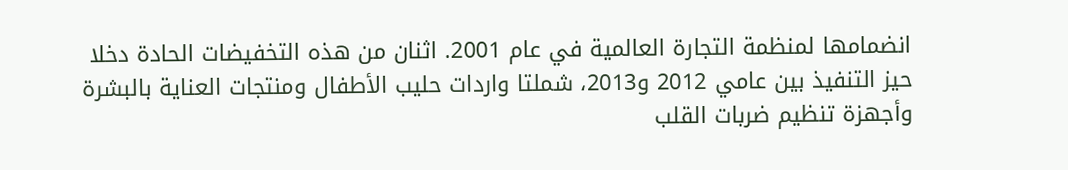انضمامها لمنظمة التجارة العالمية في عام 2001. اثنان من هذه التخفيضات الحادة دخلا حيز التنفيذ بين عامي 2012 و2013، شملتا واردات حليب الأطفال ومنتجات العناية بالبشرة وأجهزة تنظيم ضربات القلب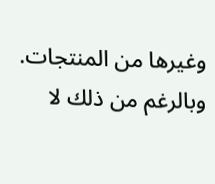وغيرها من المنتجات.
وبالرغم من ذلك لا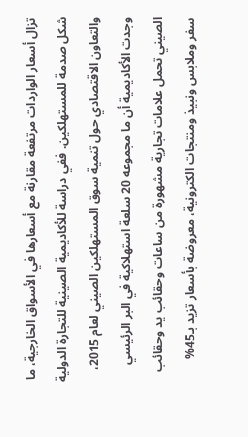تزال أسعار الواردات مرتفعة مقارنة مع أسعارها في الأسواق الخارجية، ما شكل صدمة للمستهلكين. ففي دراسة للأكاديمية الصينية للتجارة الدولية والتعاون الاقتصادي حول تنمية سوق المستهلكين الصيني لعام 2015، وجدت الأكاديمية أن ما مجموعه 20 سلعة استهلاكية في البر الرئيسي الصيني تحمل علامات تجارية مشهورة من ساعات وحقائب يد وحقائب سفر وملابس ونبيذ ومنتجات الكترونية، معروضة بأسعار تزيد بـ45%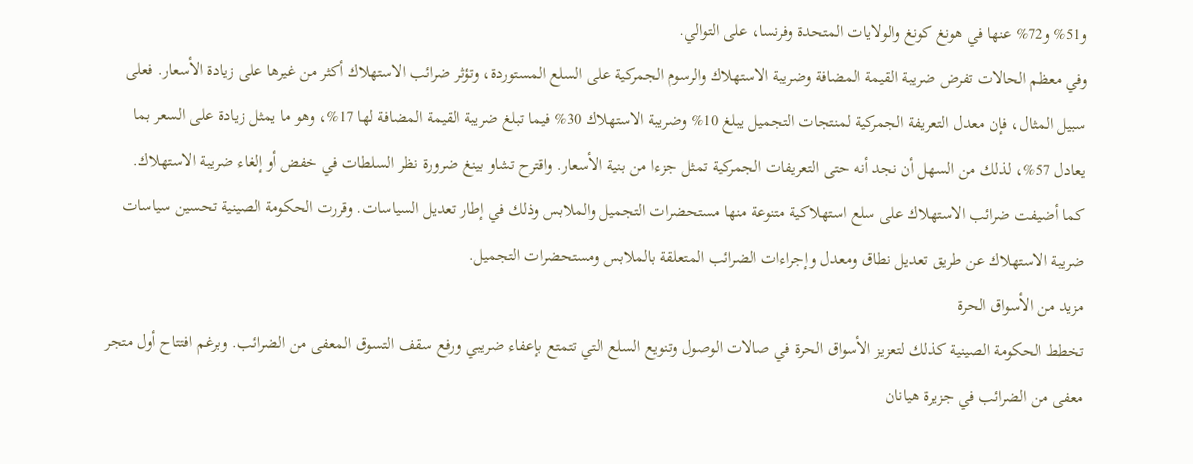و51% و72% عنها في هونغ كونغ والولايات المتحدة وفرنسا، على التوالي.
وفي معظم الحالات تفرض ضريبة القيمة المضافة وضريبة الاستهلاك والرسوم الجمركية على السلع المستوردة، وتؤثر ضرائب الاستهلاك أكثر من غيرها على زيادة الأسعار. فعلى سبيل المثال، فإن معدل التعريفة الجمركية لمنتجات التجميل يبلغ 10% وضريبة الاستهلاك 30% فيما تبلغ ضريبة القيمة المضافة لها 17%، وهو ما يمثل زيادة على السعر بما يعادل 57%، لذلك من السهل أن نجد أنه حتى التعريفات الجمركية تمثل جزءا من بنية الأسعار. واقترح تشاو بينغ ضرورة نظر السلطات في خفض أو إلغاء ضريبة الاستهلاك.
كما أضيفت ضرائب الاستهلاك على سلع استهلاكية متنوعة منها مستحضرات التجميل والملابس وذلك في إطار تعديل السياسات. وقررت الحكومة الصينية تحسين سياسات ضريبة الاستهلاك عن طريق تعديل نطاق ومعدل وإجراءات الضرائب المتعلقة بالملابس ومستحضرات التجميل.
مزيد من الأسواق الحرة
تخطط الحكومة الصينية كذلك لتعزيز الأسواق الحرة في صالات الوصول وتنويع السلع التي تتمتع بإعفاء ضريبي ورفع سقف التسوق المعفى من الضرائب. وبرغم افتتاح أول متجر معفى من الضرائب في جزيرة هيانان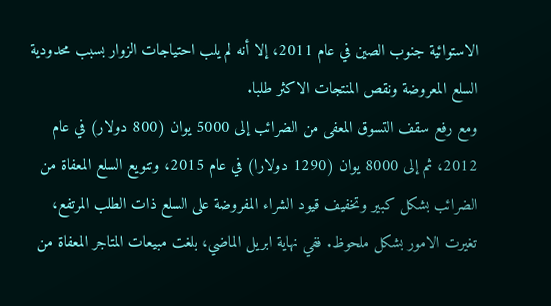الاستوائية جنوب الصين في عام 2011، إلا أنه لم يلب احتياجات الزوار بسبب محدودية السلع المعروضة ونقص المنتجات الاكثر طلبا.
ومع رفع سقف التسوق المعفى من الضرائب إلى 5000 يوان (800 دولار) في عام 2012، ثم إلى 8000 يوان (1290 دولارا) في عام 2015، وتنويع السلع المعفاة من الضرائب بشكل كبير وتخفيف قيود الشراء المفروضة على السلع ذات الطلب المرتفع، تغيرت الامور بشكل ملحوظ. ففي نهاية ابريل الماضي، بلغت مبيعات المتاجر المعفاة من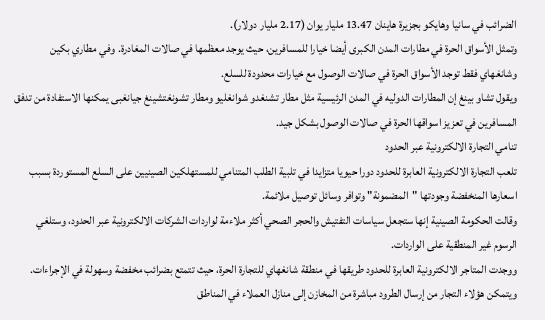الضرائب في سانيا وهايكو بجزيرة هاينان 13.47 مليار يوان (2.17 مليار دولار).
وتمثل الأسواق الحرة في مطارات المدن الكبرى أيضا خيارا للمسافرين، حيث يوجد معظمها في صالات المغادرة. وفي مطاري بكين وشانغهاي فقط توجد الأسواق الحرة في صالات الوصول مع خيارات محدودة للسلع.
ويقول تشاو بينغ إن المطارات الدوليه في المدن الرئيسية مثل مطار تشنغدو شوانغليو ومطار تشونغتشينغ جيانغبى يمكنها الاستفادة من تدفق المسافرين في تعزيز اسواقها الحرة في صالات الوصول بشكل جيد.
تنامي التجارة الالكترونية عبر الحدود
تلعب التجارة الالكترونية العابرة للحدود دورا حيويا متزايدا في تلبية الطلب المتنامي للمستهلكين الصينيين على السلع المستوردة بسبب اسعارها المنخفضة وجودتها "المضمونة" وتوافر وسائل توصيل ملائمة.
وقالت الحكومة الصينية إنها ستجعل سياسات التفتيش والحجر الصحي أكثر ملاءمة لواردات الشركات الالكترونية عبر الحدود، وستلغي الرسوم غير المنطقية على الواردات.
ووجدت المتاجر الالكترونية العابرة للحدود طريقها في منطقة شانغهاي للتجارة الحرة، حيث تتمتع بضرائب مخفضة وسهولة في الإجراءات. ويتمكن هؤلاء التجار من إرسال الطرود مباشرة من المخازن إلى منازل العملاء في المناطق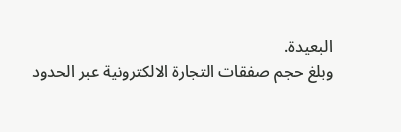البعيدة.
وبلغ حجم صفقات التجارة الالكترونية عبر الحدود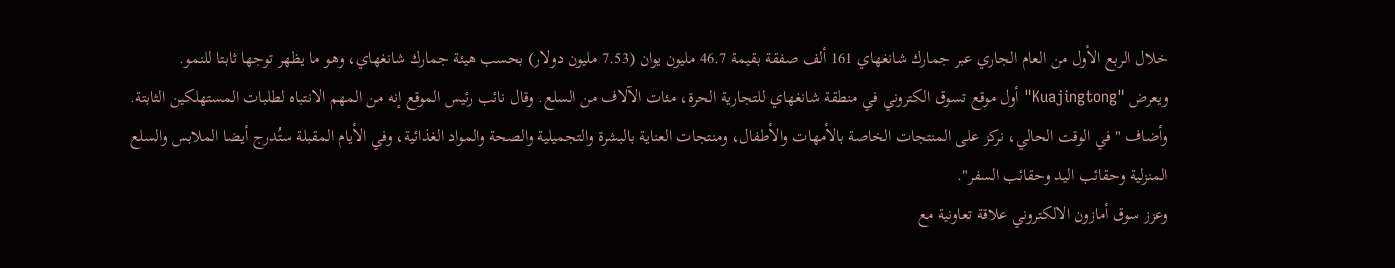خلال الربع الأول من العام الجاري عبر جمارك شانغهاي 161 ألف صفقة بقيمة 46.7 مليون يوان (7.53 مليون دولار) بحسب هيئة جمارك شانغهاي، وهو ما يظهر توجها ثابتا للنمو.
ويعرض "Kuajingtong" أول موقع تسوق الكتروني في منطقة شانغهاي للتجارية الحرة، مئات الآلاف من السلع. وقال نائب رئيس الموقع إنه من المهم الانتباه لطلبات المستهلكين الثابتة. وأضاف "في الوقت الحالي، نركز على المنتجات الخاصة بالأمهات والأطفال، ومنتجات العناية بالبشرة والتجميلية والصحة والمواد الغذائية، وفي الأيام المقبلة ستُدرج أيضا الملابس والسلع المنزلية وحقائب اليد وحقائب السفر".
وعزز سوق أمازون الالكتروني علاقة تعاونية مع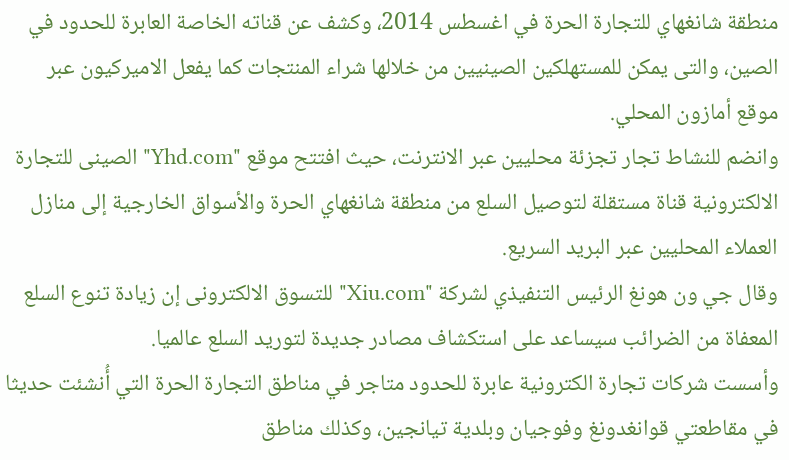منطقة شانغهاي للتجارة الحرة في اغسطس 2014، وكشف عن قناته الخاصة العابرة للحدود في الصين، والتى يمكن للمستهلكين الصينيين من خلالها شراء المنتجات كما يفعل الاميركيون عبر موقع أمازون المحلي.
وانضم للنشاط تجار تجزئة محليين عبر الانترنت، حيث افتتح موقع "Yhd.com" الصينى للتجارة الالكترونية قناة مستقلة لتوصيل السلع من منطقة شانغهاي الحرة والأسواق الخارجية إلى منازل العملاء المحليين عبر البريد السريع.
وقال جي ون هونغ الرئيس التنفيذي لشركة "Xiu.com" للتسوق الالكترونى إن زيادة تنوع السلع المعفاة من الضرائب سيساعد على استكشاف مصادر جديدة لتوريد السلع عالميا.
وأسست شركات تجارة الكترونية عابرة للحدود متاجر في مناطق التجارة الحرة التي أُنشئت حديثا في مقاطعتي قوانغدونغ وفوجيان وبلدية تيانجين، وكذلك مناطق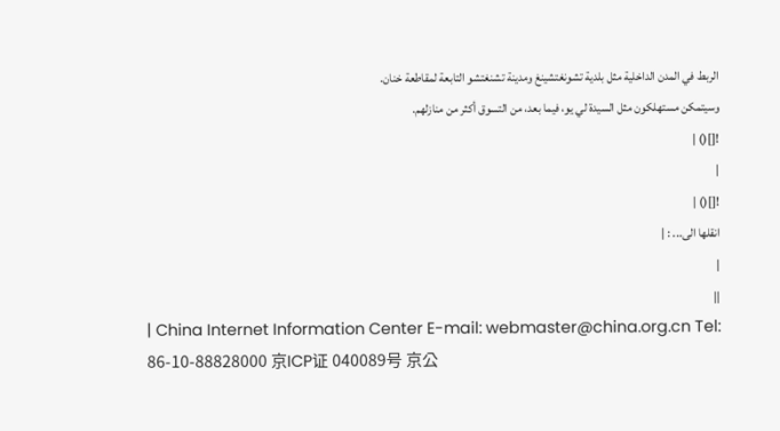الربط في المدن الداخلية مثل بلدية تشونغتشينغ ومدينة تشنغتشو التابعة لمقاطعة خنان.
وسيتمكن مستهلكون مثل السيدة لي يو، فيما بعد، من التسوق أكثر من منازلهم.
![]() |
|
![]() |
انقلها الى... : |
|
||
| China Internet Information Center E-mail: webmaster@china.org.cn Tel: 86-10-88828000 京ICP证 040089号 京公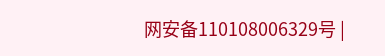网安备110108006329号 |